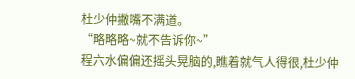杜少仲撇嘴不满道。
“略略略~就不告诉你~”
程六水偏偏还摇头晃脑的,瞧着就气人得很,杜少仲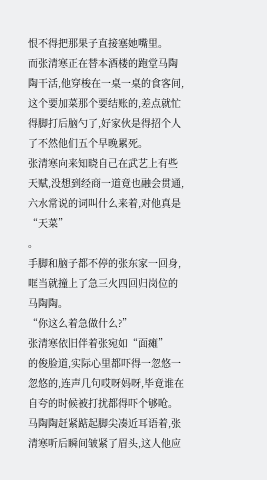恨不得把那果子直接塞她嘴里。
而张清寒正在替本酒楼的跑堂马陶陶干活,他穿梭在一桌一桌的食客间,这个要加菜那个要结账的,差点就忙得脚打后脑勺了,好家伙是得招个人了不然他们五个早晚累死。
张清寒向来知晓自己在武艺上有些天赋,没想到经商一道竟也融会贯通,六水常说的词叫什么来着,对他真是“天菜”
。
手脚和脑子都不停的张东家一回身,哐当就撞上了急三火四回归岗位的马陶陶。
“你这么着急做什么?”
张清寒依旧伴着张宛如“面瘫”
的俊脸道,实际心里都吓得一忽悠一忽悠的,连声几句哎呀妈呀,毕竟谁在自夸的时候被打扰都得吓个够呛。
马陶陶赶紧踮起脚尖凑近耳语着,张清寒听后瞬间皱紧了眉头,这人他应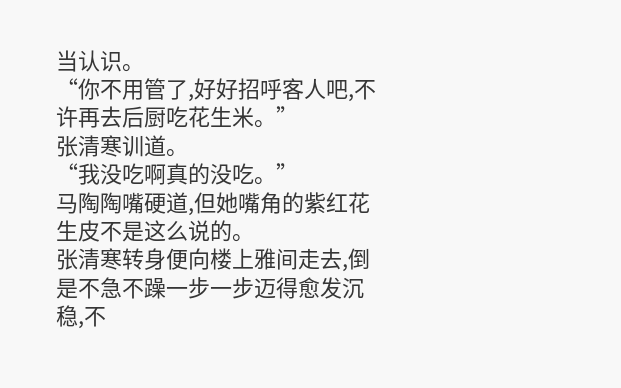当认识。
“你不用管了,好好招呼客人吧,不许再去后厨吃花生米。”
张清寒训道。
“我没吃啊真的没吃。”
马陶陶嘴硬道,但她嘴角的紫红花生皮不是这么说的。
张清寒转身便向楼上雅间走去,倒是不急不躁一步一步迈得愈发沉稳,不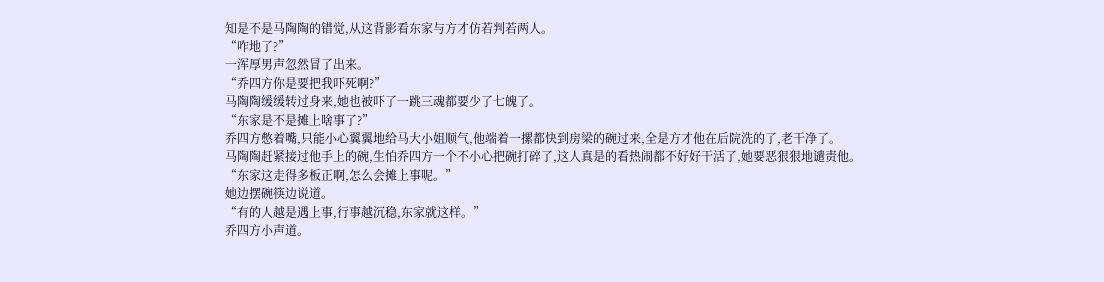知是不是马陶陶的错觉,从这背影看东家与方才仿若判若两人。
“咋地了?”
一浑厚男声忽然冒了出来。
“乔四方你是要把我吓死啊?”
马陶陶缓缓转过身来,她也被吓了一跳三魂都要少了七魄了。
“东家是不是摊上啥事了?”
乔四方憋着嘴,只能小心翼翼地给马大小姐顺气,他端着一摞都快到房梁的碗过来,全是方才他在后院洗的了,老干净了。
马陶陶赶紧接过他手上的碗,生怕乔四方一个不小心把碗打碎了,这人真是的看热闹都不好好干活了,她要恶狠狠地谴责他。
“东家这走得多板正啊,怎么会摊上事呢。”
她边摆碗筷边说道。
“有的人越是遇上事,行事越沉稳,东家就这样。”
乔四方小声道。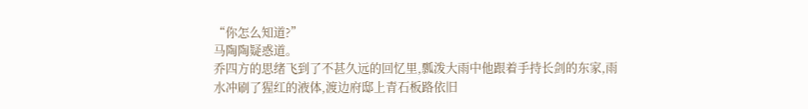“你怎么知道?”
马陶陶疑惑道。
乔四方的思绪飞到了不甚久远的回忆里,瓢泼大雨中他跟着手持长剑的东家,雨水冲刷了猩红的液体,渡边府邸上青石板路依旧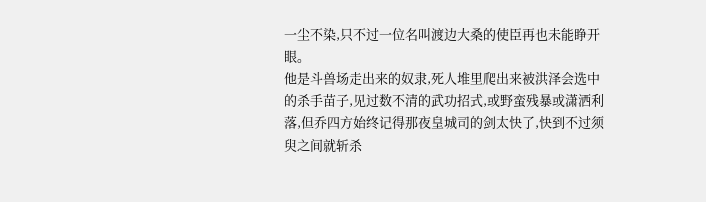一尘不染,只不过一位名叫渡边大桑的使臣再也未能睁开眼。
他是斗兽场走出来的奴隶,死人堆里爬出来被洪泽会选中的杀手苗子,见过数不清的武功招式,或野蛮残暴或潇洒利落,但乔四方始终记得那夜皇城司的剑太快了,快到不过须臾之间就斩杀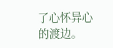了心怀异心的渡边。